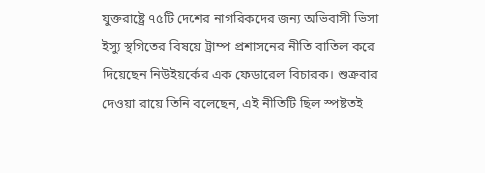যুক্তরাষ্ট্রে ৭৫টি দেশের নাগরিকদের জন্য অভিবাসী ভিসা ইস্যু স্থগিতের বিষয়ে ট্রাম্প প্রশাসনের নীতি বাতিল করে দিয়েছেন নিউইয়র্কের এক ফেডারেল বিচারক। শুক্রবার দেওয়া রায়ে তিনি বলেছেন, এই নীতিটি ছিল স্পষ্টতই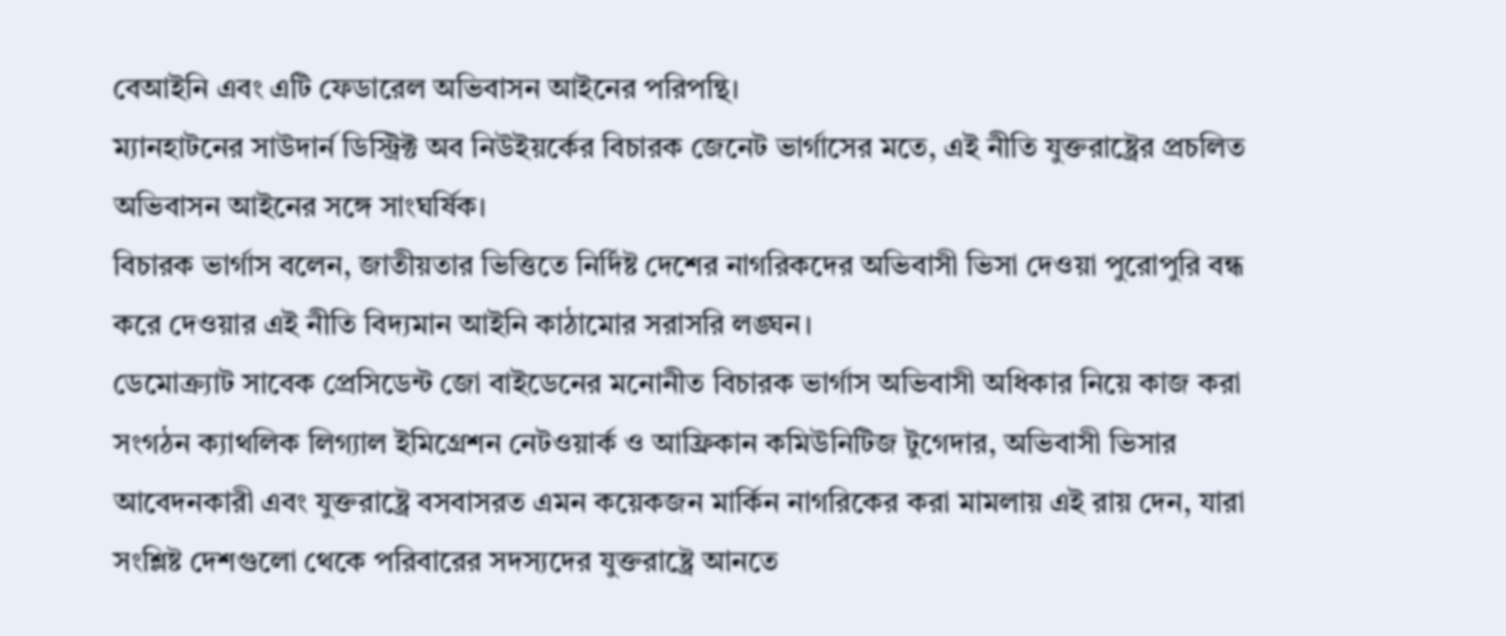বেআইনি এবং এটি ফেডারেল অভিবাসন আইনের পরিপন্থি।
ম্যানহাটনের সাউদার্ন ডিস্ট্রিক্ট অব নিউইয়র্কের বিচারক জেনেট ভার্গাসের মতে, এই নীতি যুক্তরাষ্ট্রের প্রচলিত অভিবাসন আইনের সঙ্গে সাংঘর্ষিক।
বিচারক ভার্গাস বলেন, জাতীয়তার ভিত্তিতে নির্দিষ্ট দেশের নাগরিকদের অভিবাসী ভিসা দেওয়া পুরোপুরি বন্ধ করে দেওয়ার এই নীতি বিদ্যমান আইনি কাঠামোর সরাসরি লঙ্ঘন।
ডেমোক্র্যাট সাবেক প্রেসিডেন্ট জো বাইডেনের মনোনীত বিচারক ভার্গাস অভিবাসী অধিকার নিয়ে কাজ করা সংগঠন ক্যাথলিক লিগ্যাল ইমিগ্রেশন নেটওয়ার্ক ও আফ্রিকান কমিউনিটিজ টুগেদার, অভিবাসী ভিসার আবেদনকারী এবং যুক্তরাষ্ট্রে বসবাসরত এমন কয়েকজন মার্কিন নাগরিকের করা মামলায় এই রায় দেন, যারা সংশ্লিষ্ট দেশগুলো থেকে পরিবারের সদস্যদের যুক্তরাষ্ট্রে আনতে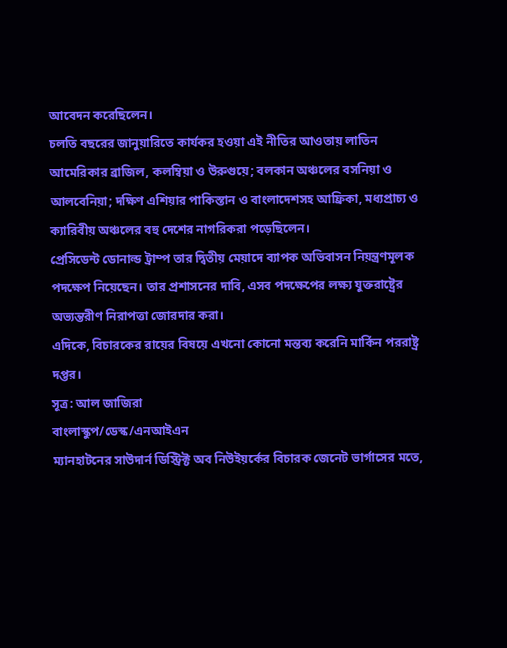আবেদন করেছিলেন।
চলতি বছরের জানুয়ারিতে কার্যকর হওয়া এই নীতির আওতায় লাতিন আমেরিকার ব্রাজিল, কলম্বিয়া ও উরুগুয়ে; বলকান অঞ্চলের বসনিয়া ও আলবেনিয়া; দক্ষিণ এশিয়ার পাকিস্তান ও বাংলাদেশসহ আফ্রিকা, মধ্যপ্রাচ্য ও ক্যারিবীয় অঞ্চলের বহু দেশের নাগরিকরা পড়েছিলেন।
প্রেসিডেন্ট ডোনাল্ড ট্রাম্প তার দ্বিতীয় মেয়াদে ব্যাপক অভিবাসন নিয়ন্ত্রণমূলক পদক্ষেপ নিয়েছেন। তার প্রশাসনের দাবি, এসব পদক্ষেপের লক্ষ্য যুক্তরাষ্ট্রের অভ্যন্তরীণ নিরাপত্তা জোরদার করা।
এদিকে, বিচারকের রায়ের বিষয়ে এখনো কোনো মন্তব্য করেনি মার্কিন পররাষ্ট্র দপ্তর।
সূত্র: আল জাজিরা
বাংলাস্কুপ/ডেস্ক/এনআইএন
ম্যানহাটনের সাউদার্ন ডিস্ট্রিক্ট অব নিউইয়র্কের বিচারক জেনেট ভার্গাসের মতে,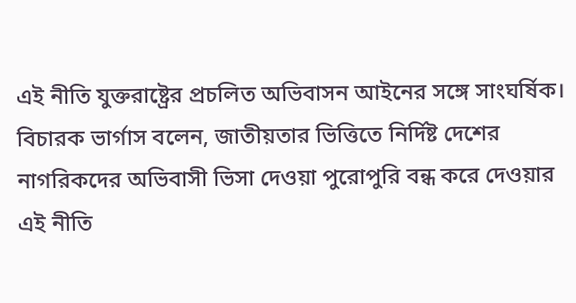এই নীতি যুক্তরাষ্ট্রের প্রচলিত অভিবাসন আইনের সঙ্গে সাংঘর্ষিক।
বিচারক ভার্গাস বলেন, জাতীয়তার ভিত্তিতে নির্দিষ্ট দেশের নাগরিকদের অভিবাসী ভিসা দেওয়া পুরোপুরি বন্ধ করে দেওয়ার এই নীতি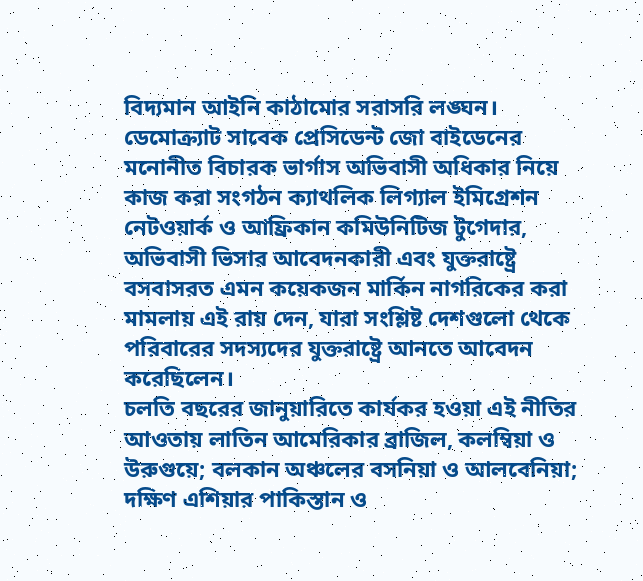বিদ্যমান আইনি কাঠামোর সরাসরি লঙ্ঘন।
ডেমোক্র্যাট সাবেক প্রেসিডেন্ট জো বাইডেনের মনোনীত বিচারক ভার্গাস অভিবাসী অধিকার নিয়ে কাজ করা সংগঠন ক্যাথলিক লিগ্যাল ইমিগ্রেশন নেটওয়ার্ক ও আফ্রিকান কমিউনিটিজ টুগেদার, অভিবাসী ভিসার আবেদনকারী এবং যুক্তরাষ্ট্রে বসবাসরত এমন কয়েকজন মার্কিন নাগরিকের করা মামলায় এই রায় দেন, যারা সংশ্লিষ্ট দেশগুলো থেকে পরিবারের সদস্যদের যুক্তরাষ্ট্রে আনতে আবেদন করেছিলেন।
চলতি বছরের জানুয়ারিতে কার্যকর হওয়া এই নীতির আওতায় লাতিন আমেরিকার ব্রাজিল, কলম্বিয়া ও উরুগুয়ে; বলকান অঞ্চলের বসনিয়া ও আলবেনিয়া; দক্ষিণ এশিয়ার পাকিস্তান ও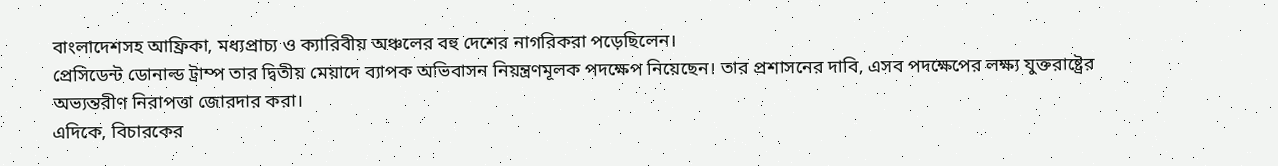বাংলাদেশসহ আফ্রিকা, মধ্যপ্রাচ্য ও ক্যারিবীয় অঞ্চলের বহু দেশের নাগরিকরা পড়েছিলেন।
প্রেসিডেন্ট ডোনাল্ড ট্রাম্প তার দ্বিতীয় মেয়াদে ব্যাপক অভিবাসন নিয়ন্ত্রণমূলক পদক্ষেপ নিয়েছেন। তার প্রশাসনের দাবি, এসব পদক্ষেপের লক্ষ্য যুক্তরাষ্ট্রের অভ্যন্তরীণ নিরাপত্তা জোরদার করা।
এদিকে, বিচারকের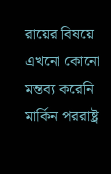রায়ের বিষয়ে এখনো কোনো মন্তব্য করেনি মার্কিন পররাষ্ট্র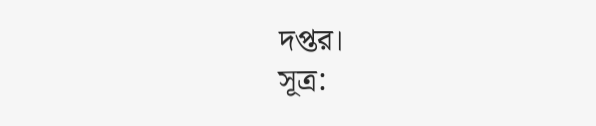দপ্তর।
সূত্র: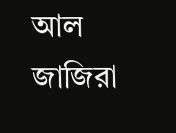আল জাজিরা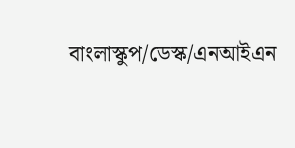বাংলাস্কুপ/ডেস্ক/এনআইএন